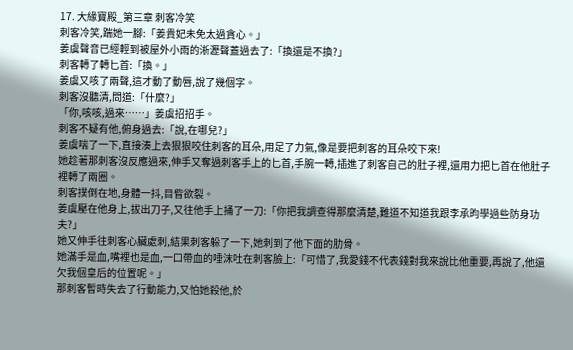17. 大緣寶殿_第三章 刺客冷笑
刺客冷笑,踹她一腳:「姜貴妃未免太過貪心。」
姜虞聲音已經輕到被屋外小雨的淅瀝聲蓋過去了:「換還是不換?」
刺客轉了轉匕首:「換。」
姜虞又咳了兩聲,這才動了動唇,說了幾個字。
刺客沒聽清,問道:「什麼?」
「你,咳咳,過來……」姜虞招招手。
刺客不疑有他,俯身過去:「說,在哪兒?」
姜虞喘了一下,直接湊上去狠狠咬住刺客的耳朵,用足了力氣,像是要把刺客的耳朵咬下來!
她趁著那刺客沒反應過來,伸手又奪過刺客手上的匕首,手腕一轉,插進了刺客自己的肚子裡,還用力把匕首在他肚子裡轉了兩圈。
刺客撲倒在地,身體一抖,目眥欲裂。
姜虞壓在他身上,拔出刀子,又往他手上捅了一刀:「你把我調查得那麼清楚,難道不知道我跟李承昀學過些防身功夫?」
她又伸手往刺客心臟處刺,結果刺客躲了一下,她刺到了他下面的肋骨。
她滿手是血,嘴裡也是血,一口帶血的唾沫吐在刺客臉上:「可惜了,我愛錢不代表錢對我來說比他重要,再說了,他還欠我個皇后的位置呢。」
那刺客暫時失去了行動能力,又怕她殺他,於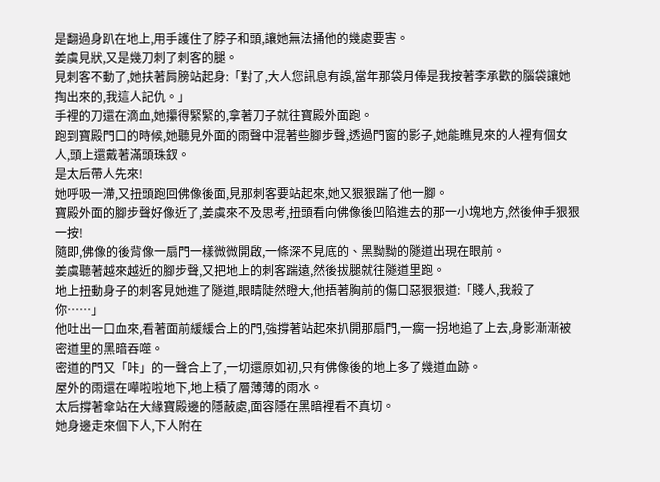是翻過身趴在地上,用手護住了脖子和頭,讓她無法捅他的幾處要害。
姜虞見狀,又是幾刀刺了刺客的腿。
見刺客不動了,她扶著肩膀站起身:「對了,大人您訊息有誤,當年那袋月俸是我按著李承歡的腦袋讓她掏出來的,我這人記仇。」
手裡的刀還在滴血,她攥得緊緊的,拿著刀子就往寶殿外面跑。
跑到寶殿門口的時候,她聽見外面的雨聲中混著些腳步聲,透過門窗的影子,她能瞧見來的人裡有個女人,頭上還戴著滿頭珠釵。
是太后帶人先來!
她呼吸一滯,又扭頭跑回佛像後面,見那刺客要站起來,她又狠狠踹了他一腳。
寶殿外面的腳步聲好像近了,姜虞來不及思考,扭頭看向佛像後凹陷進去的那一小塊地方,然後伸手狠狠一按!
隨即,佛像的後背像一扇門一樣微微開啟,一條深不見底的、黑黝黝的隧道出現在眼前。
姜虞聽著越來越近的腳步聲,又把地上的刺客踹遠,然後拔腿就往隧道里跑。
地上扭動身子的刺客見她進了隧道,眼睛陡然瞪大,他捂著胸前的傷口惡狠狠道:「賤人,我殺了你……」
他吐出一口血來,看著面前緩緩合上的門,強撐著站起來扒開那扇門,一瘸一拐地追了上去,身影漸漸被密道里的黑暗吞噬。
密道的門又「咔」的一聲合上了,一切還原如初,只有佛像後的地上多了幾道血跡。
屋外的雨還在嘩啦啦地下,地上積了層薄薄的雨水。
太后撐著傘站在大緣寶殿邊的隱蔽處,面容隱在黑暗裡看不真切。
她身邊走來個下人,下人附在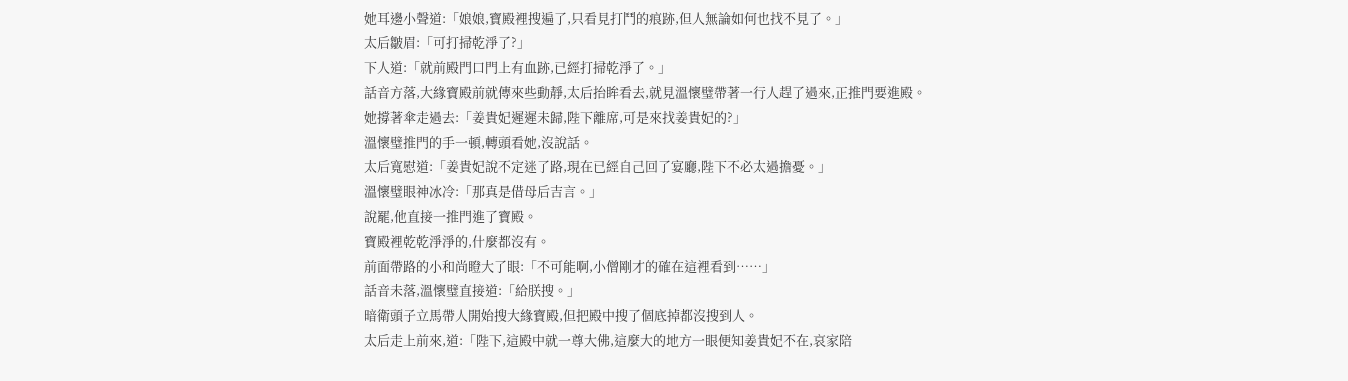她耳邊小聲道:「娘娘,寶殿裡搜遍了,只看見打鬥的痕跡,但人無論如何也找不見了。」
太后皺眉:「可打掃乾淨了?」
下人道:「就前殿門口門上有血跡,已經打掃乾淨了。」
話音方落,大緣寶殿前就傳來些動靜,太后抬眸看去,就見溫懷璧帶著一行人趕了過來,正推門要進殿。
她撐著傘走過去:「姜貴妃遲遲未歸,陛下離席,可是來找姜貴妃的?」
溫懷璧推門的手一頓,轉頭看她,沒說話。
太后寬慰道:「姜貴妃說不定迷了路,現在已經自己回了宴廳,陛下不必太過擔憂。」
溫懷璧眼神冰冷:「那真是借母后吉言。」
說罷,他直接一推門進了寶殿。
寶殿裡乾乾淨淨的,什麼都沒有。
前面帶路的小和尚瞪大了眼:「不可能啊,小僧剛才的確在這裡看到……」
話音未落,溫懷璧直接道:「給朕搜。」
暗衛頭子立馬帶人開始搜大緣寶殿,但把殿中搜了個底掉都沒搜到人。
太后走上前來,道:「陛下,這殿中就一尊大佛,這麼大的地方一眼便知姜貴妃不在,哀家陪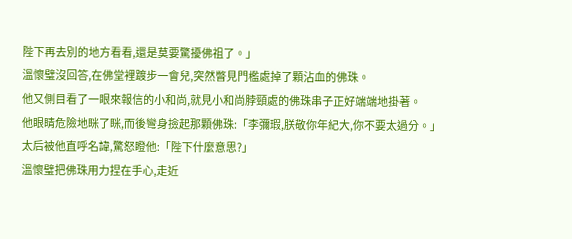陛下再去別的地方看看,還是莫要驚擾佛祖了。」
溫懷璧沒回答,在佛堂裡踱步一會兒,突然瞥見門檻處掉了顆沾血的佛珠。
他又側目看了一眼來報信的小和尚,就見小和尚脖頸處的佛珠串子正好端端地掛著。
他眼睛危險地眯了眯,而後彎身撿起那顆佛珠:「李彌瑕,朕敬你年紀大,你不要太過分。」
太后被他直呼名諱,驚怒瞪他:「陛下什麼意思?」
溫懷璧把佛珠用力捏在手心,走近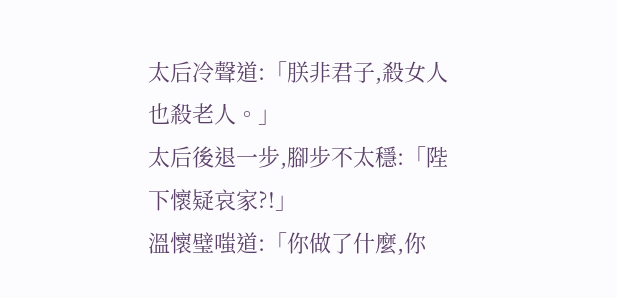太后冷聲道:「朕非君子,殺女人也殺老人。」
太后後退一步,腳步不太穩:「陛下懷疑哀家?!」
溫懷璧嗤道:「你做了什麼,你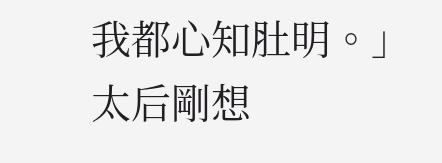我都心知肚明。」
太后剛想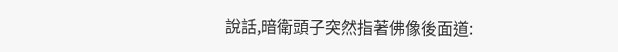說話,暗衛頭子突然指著佛像後面道: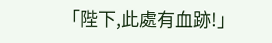「陛下,此處有血跡!」